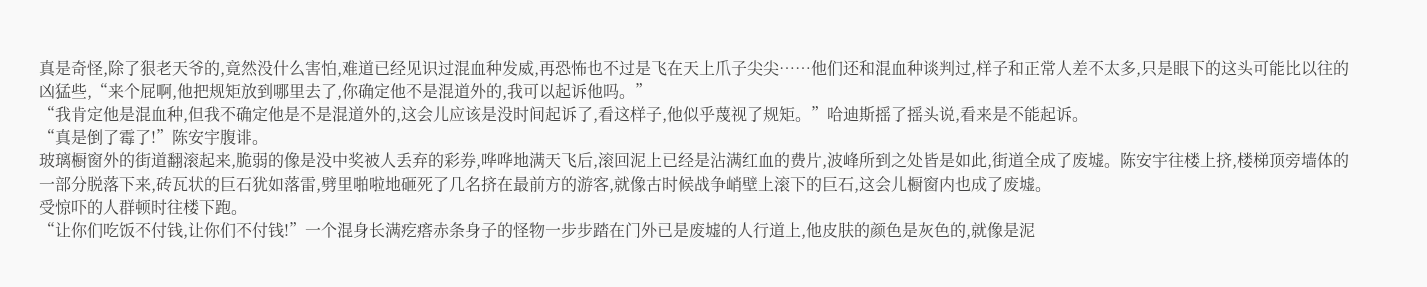真是奇怪,除了狠老天爷的,竟然没什么害怕,难道已经见识过混血种发威,再恐怖也不过是飞在天上爪子尖尖……他们还和混血种谈判过,样子和正常人差不太多,只是眼下的这头可能比以往的凶猛些,“来个屁啊,他把规矩放到哪里去了,你确定他不是混道外的,我可以起诉他吗。”
“我肯定他是混血种,但我不确定他是不是混道外的,这会儿应该是没时间起诉了,看这样子,他似乎蔑视了规矩。”哈迪斯摇了摇头说,看来是不能起诉。
“真是倒了霉了!”陈安宇腹诽。
玻璃橱窗外的街道翻滚起来,脆弱的像是没中奖被人丢弃的彩券,哗哗地满天飞后,滚回泥上已经是沾满红血的费片,波峰所到之处皆是如此,街道全成了废墟。陈安宇往楼上挤,楼梯顶旁墙体的一部分脱落下来,砖瓦状的巨石犹如落雷,劈里啪啦地砸死了几名挤在最前方的游客,就像古时候战争峭壁上滚下的巨石,这会儿橱窗内也成了废墟。
受惊吓的人群顿时往楼下跑。
“让你们吃饭不付钱,让你们不付钱!”一个混身长满疙瘩赤条身子的怪物一步步踏在门外已是废墟的人行道上,他皮肤的颜色是灰色的,就像是泥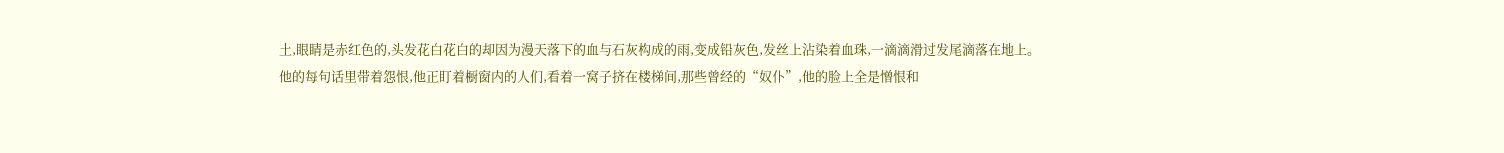土,眼睛是赤红色的,头发花白花白的却因为漫天落下的血与石灰构成的雨,变成铅灰色,发丝上沾染着血珠,一滴滴滑过发尾滴落在地上。
他的每句话里带着怨恨,他正盯着橱窗内的人们,看着一窝子挤在楼梯间,那些曾经的“奴仆”,他的脸上全是憎恨和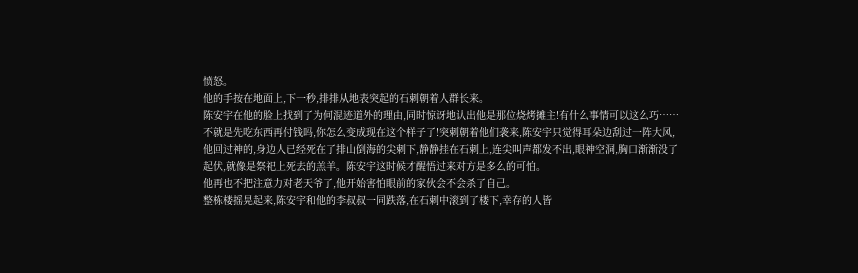愤怒。
他的手按在地面上,下一秒,排排从地表突起的石刺朝着人群长来。
陈安宇在他的脸上找到了为何混迹道外的理由,同时惊讶地认出他是那位烧烤摊主!有什么事情可以这么巧……不就是先吃东西再付钱吗,你怎么变成现在这个样子了!突刺朝着他们袭来,陈安宇只觉得耳朵边刮过一阵大风,他回过神的,身边人已经死在了排山倒海的尖刺下,静静挂在石刺上,连尖叫声都发不出,眼神空洞,胸口渐渐没了起伏,就像是祭祀上死去的羔羊。陈安宇这时候才醒悟过来对方是多么的可怕。
他再也不把注意力对老天爷了,他开始害怕眼前的家伙会不会杀了自己。
整栋楼摇晃起来,陈安宇和他的李叔叔一同跌落,在石刺中滚到了楼下,幸存的人皆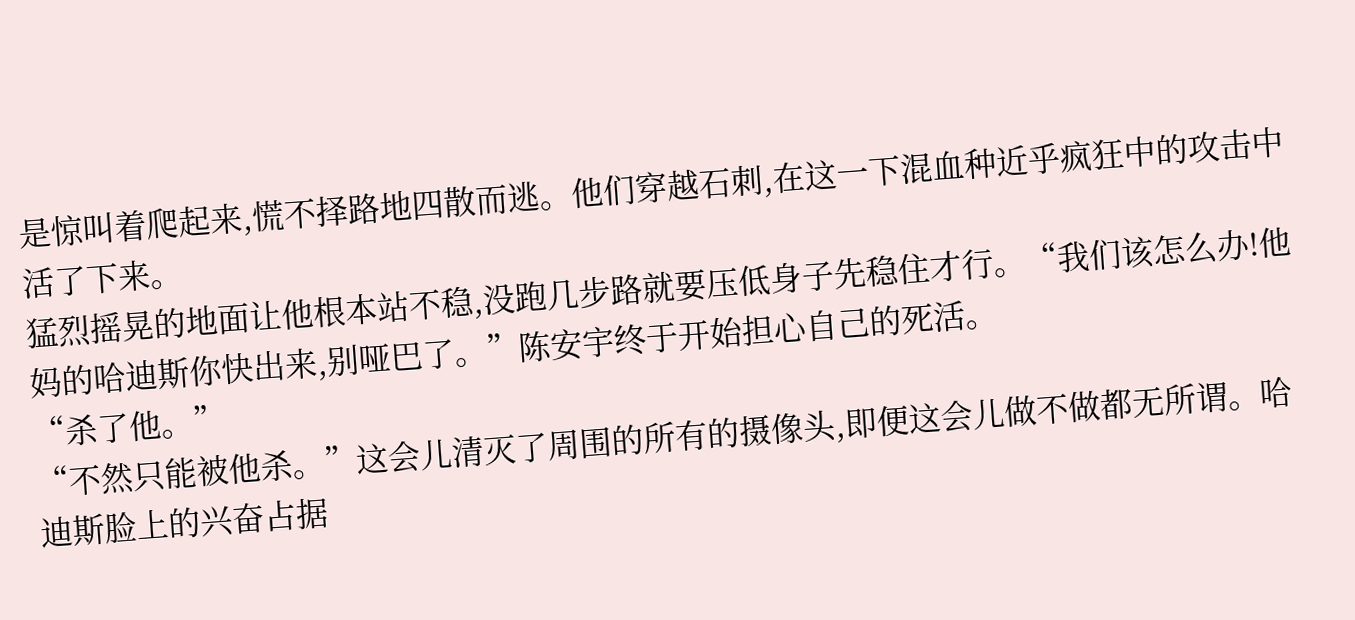是惊叫着爬起来,慌不择路地四散而逃。他们穿越石刺,在这一下混血种近乎疯狂中的攻击中活了下来。
猛烈摇晃的地面让他根本站不稳,没跑几步路就要压低身子先稳住才行。“我们该怎么办!他妈的哈迪斯你快出来,别哑巴了。”陈安宇终于开始担心自己的死活。
“杀了他。”
“不然只能被他杀。”这会儿清灭了周围的所有的摄像头,即便这会儿做不做都无所谓。哈迪斯脸上的兴奋占据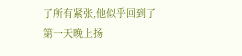了所有紧张,他似乎回到了第一天晚上扬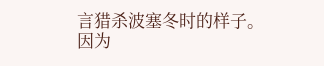言猎杀波塞冬时的样子。
因为